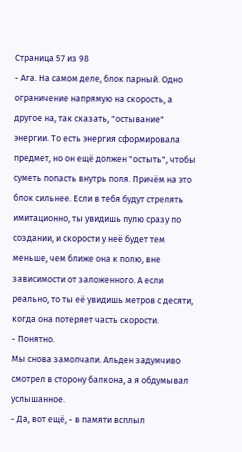Страница 57 из 98
- Ага. На самом деле, блок парный. Одно ограничение напрямую на скорость, а другое на, так сказать, "остывание" энергии. То есть энергия сформировала предмет, но он ещё должен "остыть", чтобы суметь попасть внутрь поля. Причём на это блок сильнее. Если в тебя будут стрелять имитационно, ты увидишь пулю сразу по создании, и скорости у неё будет тем меньше, чем ближе она к полю, вне зависимости от заложенного. А если реально, то ты её увидишь метров с десяти, когда она потеряет часть скорости.
- Понятно.
Мы снова замолчали. Альден задумчиво смотрел в сторону балкона, а я обдумывал услышанное.
- Да, вот ещё, - в памяти всплыл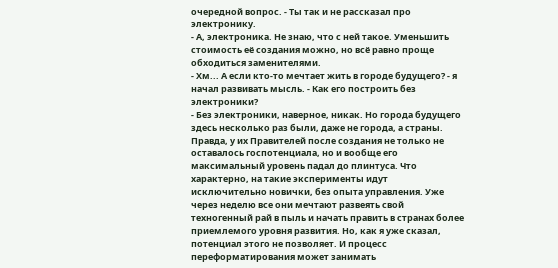очередной вопрос. - Ты так и не рассказал про электронику.
- А, электроника. Не знаю, что с ней такое. Уменьшить стоимость её создания можно, но всё равно проще обходиться заменителями.
- Хм... А если кто-то мечтает жить в городе будущего? - я начал развивать мысль. - Как его построить без электроники?
- Без электроники, наверное, никак. Но города будущего здесь несколько раз были, даже не города, а страны. Правда, у их Правителей после создания не только не оставалось госпотенциала, но и вообще его максимальный уровень падал до плинтуса. Что характерно, на такие эксперименты идут исключительно новички, без опыта управления. Уже через неделю все они мечтают развеять свой техногенный рай в пыль и начать править в странах более приемлемого уровня развития. Но, как я уже сказал, потенциал этого не позволяет. И процесс переформатирования может занимать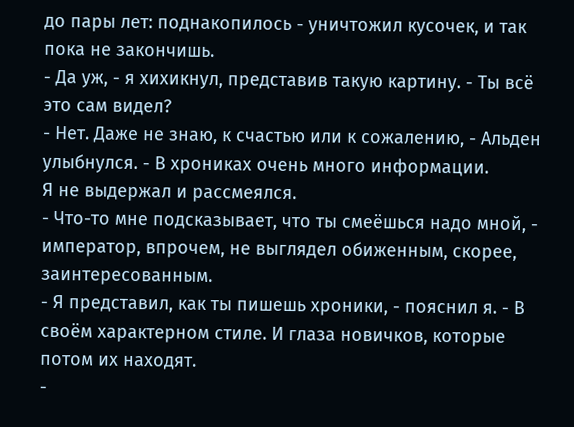до пары лет: поднакопилось - уничтожил кусочек, и так пока не закончишь.
- Да уж, - я хихикнул, представив такую картину. - Ты всё это сам видел?
- Нет. Даже не знаю, к счастью или к сожалению, - Альден улыбнулся. - В хрониках очень много информации.
Я не выдержал и рассмеялся.
- Что-то мне подсказывает, что ты смеёшься надо мной, - император, впрочем, не выглядел обиженным, скорее, заинтересованным.
- Я представил, как ты пишешь хроники, - пояснил я. - В своём характерном стиле. И глаза новичков, которые потом их находят.
-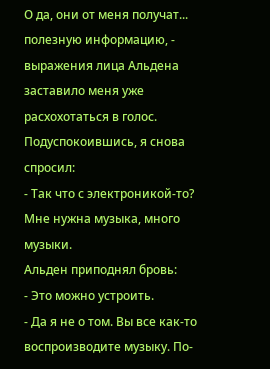О да, они от меня получат... полезную информацию, - выражения лица Альдена заставило меня уже расхохотаться в голос.
Подуспокоившись, я снова спросил:
- Так что с электроникой-то? Мне нужна музыка, много музыки.
Альден приподнял бровь:
- Это можно устроить.
- Да я не о том. Вы все как-то воспроизводите музыку. По-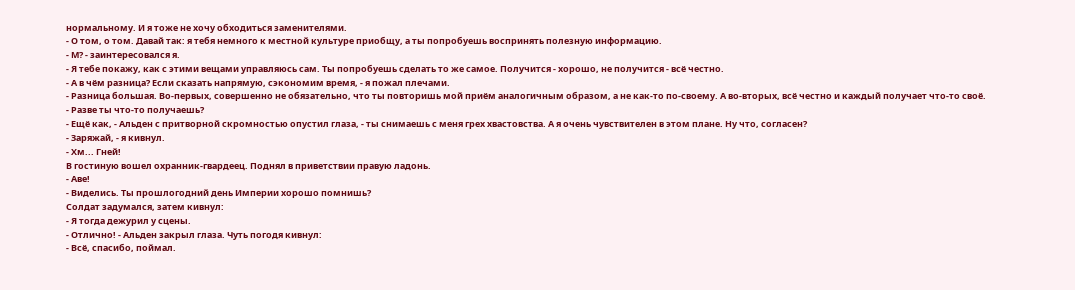нормальному. И я тоже не хочу обходиться заменителями.
- О том, о том. Давай так: я тебя немного к местной культуре приобщу, а ты попробуешь воспринять полезную информацию.
- М? - заинтересовался я.
- Я тебе покажу, как с этими вещами управляюсь сам. Ты попробуешь сделать то же самое. Получится - хорошо, не получится - всё честно.
- А в чём разница? Если сказать напрямую, сэкономим время, - я пожал плечами.
- Разница большая. Во-первых, совершенно не обязательно, что ты повторишь мой приём аналогичным образом, а не как-то по-своему. А во-вторых, всё честно и каждый получает что-то своё.
- Разве ты что-то получаешь?
- Ещё как, - Альден с притворной скромностью опустил глаза, - ты снимаешь с меня грех хвастовства. А я очень чувствителен в этом плане. Ну что, согласен?
- Заряжай, - я кивнул.
- Хм... Гней!
В гостиную вошел охранник-гвардеец. Поднял в приветствии правую ладонь.
- Аве!
- Виделись. Ты прошлогодний день Империи хорошо помнишь?
Солдат задумался, затем кивнул:
- Я тогда дежурил у сцены.
- Отлично! - Альден закрыл глаза. Чуть погодя кивнул:
- Всё, спасибо, поймал.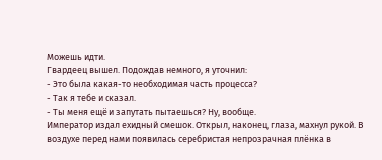Можешь идти.
Гвардеец вышел. Подождав немного, я уточнил:
- Это была какая-то необходимая часть процесса?
- Так я тебе и сказал.
- Ты меня ещё и запутать пытаешься? Ну, вообще.
Император издал ехидный смешок. Открыл, наконец, глаза, махнул рукой. В воздухе перед нами появилась серебристая непрозрачная плёнка в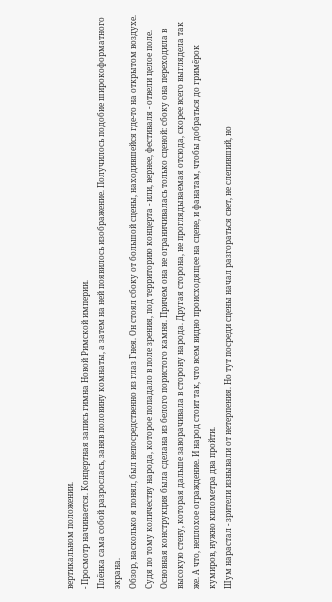вертикальном положении.
- Просмотр начинается. Концертная запись гимна Новой Римской империи.
Плёнка сама собой разрослась, заняв половину комнаты, а затем на ней появилось изображение. Получилось подобие широкоформатного экрана.
Обзор, насколько я понял, был непосредственно из глаз Гнея. Он стоял сбоку от большой сцены, находившейся где-то на открытом воздухе. Судя по тому количеству народа, которое попадало в поле зрения, под территорию концерта - или, вернее, фестиваля - отвели целое поле.
Основная конструкция была сделана из белого пористого камня. Причем она не ограничивалась только сценой: сбоку она переходила в высокую стену, которая дальше заворачивала в сторону народа. Другая сторона, не проглядываемая отсюда, скорее всего выглядела так же. А что, неплохое ограждение. И народ стоит так, что всем видно происходящее на сцене, и фанатам, чтобы добраться до гримёрок кумиров, нужно километра два пройти.
Шум нарастал - зрители изнывали от нетерпения. Но тут посреди сцены начал разгораться свет, не слепивший, но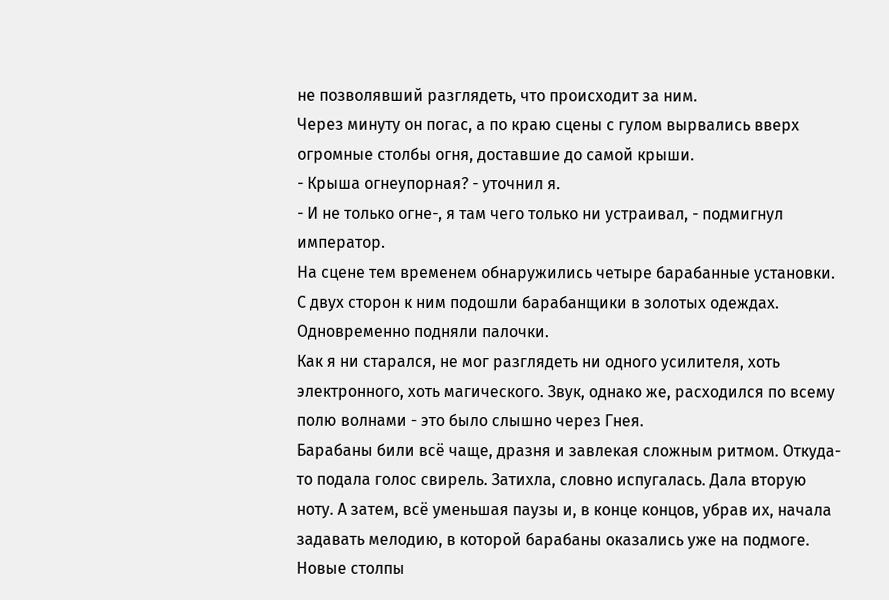не позволявший разглядеть, что происходит за ним.
Через минуту он погас, а по краю сцены с гулом вырвались вверх огромные столбы огня, доставшие до самой крыши.
- Крыша огнеупорная? - уточнил я.
- И не только огне-, я там чего только ни устраивал, - подмигнул император.
На сцене тем временем обнаружились четыре барабанные установки. С двух сторон к ним подошли барабанщики в золотых одеждах. Одновременно подняли палочки.
Как я ни старался, не мог разглядеть ни одного усилителя, хоть электронного, хоть магического. Звук, однако же, расходился по всему полю волнами - это было слышно через Гнея.
Барабаны били всё чаще, дразня и завлекая сложным ритмом. Откуда-то подала голос свирель. Затихла, словно испугалась. Дала вторую ноту. А затем, всё уменьшая паузы и, в конце концов, убрав их, начала задавать мелодию, в которой барабаны оказались уже на подмоге.
Новые столпы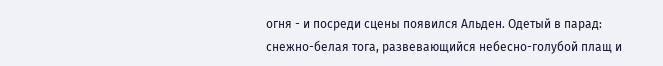огня - и посреди сцены появился Альден. Одетый в парад: снежно-белая тога, развевающийся небесно-голубой плащ и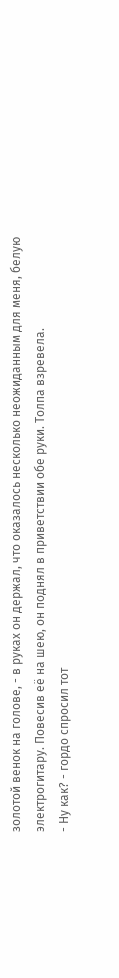золотой венок на голове, - в руках он держал, что оказалось несколько неожиданным для меня, белую электрогитару. Повесив её на шею, он поднял в приветствии обе руки. Толпа взревела.
- Ну как? - гордо спросил тот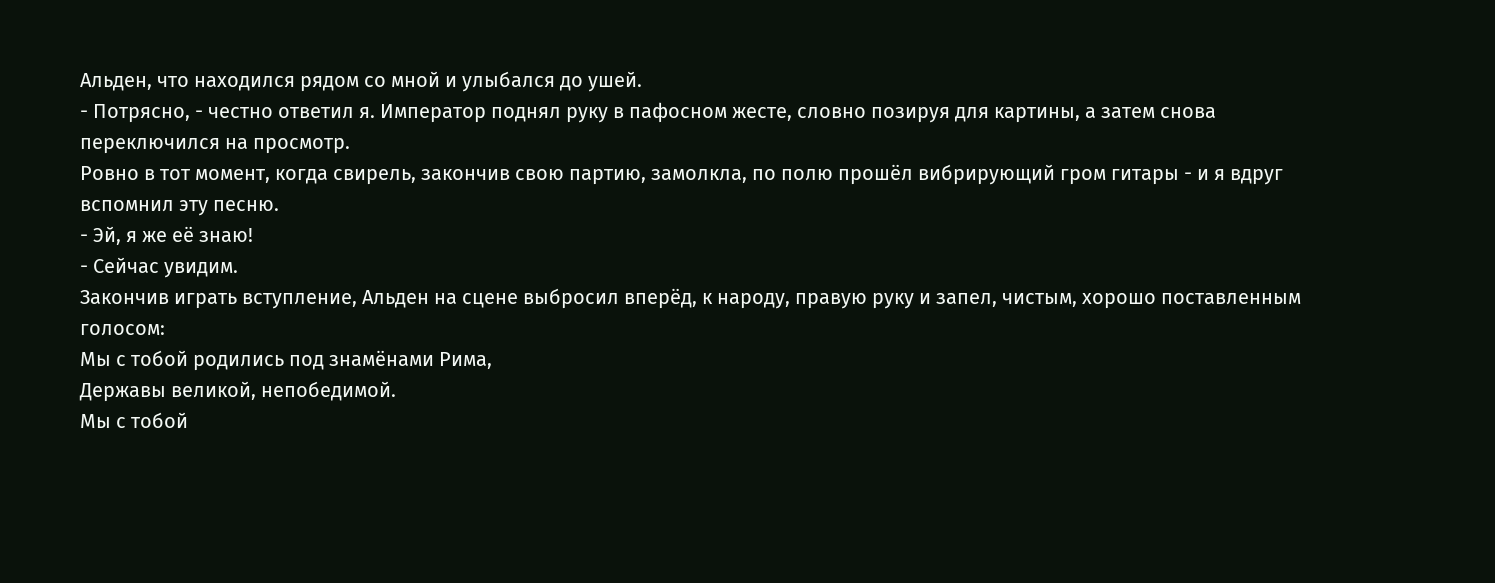Альден, что находился рядом со мной и улыбался до ушей.
- Потрясно, - честно ответил я. Император поднял руку в пафосном жесте, словно позируя для картины, а затем снова переключился на просмотр.
Ровно в тот момент, когда свирель, закончив свою партию, замолкла, по полю прошёл вибрирующий гром гитары - и я вдруг вспомнил эту песню.
- Эй, я же её знаю!
- Сейчас увидим.
Закончив играть вступление, Альден на сцене выбросил вперёд, к народу, правую руку и запел, чистым, хорошо поставленным голосом:
Мы с тобой родились под знамёнами Рима,
Державы великой, непобедимой.
Мы с тобой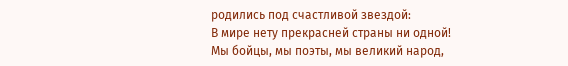родились под счастливой звездой:
В мире нету прекрасней страны ни одной!
Мы бойцы, мы поэты, мы великий народ,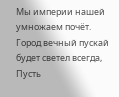Мы империи нашей умножаем почёт.
Город вечный пускай будет светел всегда,
Пусть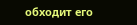обходит его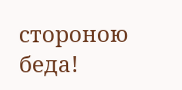стороною беда!